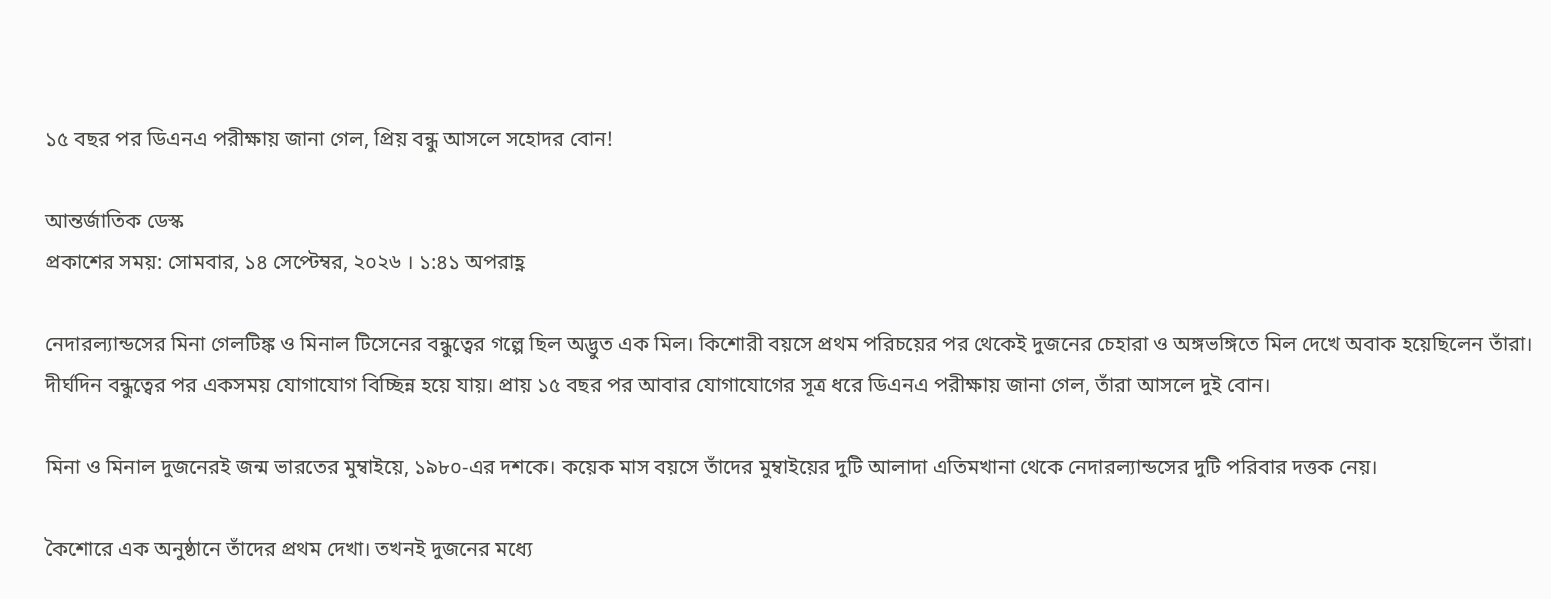১৫ বছর পর ডিএনএ পরীক্ষায় জানা গেল, প্রিয় বন্ধু আসলে সহোদর বোন!

আন্তর্জাতিক ডেস্ক
প্রকাশের সময়: সোমবার, ১৪ সেপ্টেম্বর, ২০২৬ । ১:৪১ অপরাহ্ণ

নেদারল্যান্ডসের মিনা গেলটিঙ্ক ও মিনাল টিসেনের বন্ধুত্বের গল্পে ছিল অদ্ভুত এক মিল। কিশোরী বয়সে প্রথম পরিচয়ের পর থেকেই দুজনের চেহারা ও অঙ্গভঙ্গিতে মিল দেখে অবাক হয়েছিলেন তাঁরা। দীর্ঘদিন বন্ধুত্বের পর একসময় যোগাযোগ বিচ্ছিন্ন হয়ে যায়। প্রায় ১৫ বছর পর আবার যোগাযোগের সূত্র ধরে ডিএনএ পরীক্ষায় জানা গেল, তাঁরা আসলে দুই বোন।

মিনা ও মিনাল দুজনেরই জন্ম ভারতের মুম্বাইয়ে, ১৯৮০-এর দশকে। কয়েক মাস বয়সে তাঁদের মুম্বাইয়ের দুটি আলাদা এতিমখানা থেকে নেদারল্যান্ডসের দুটি পরিবার দত্তক নেয়।

কৈশোরে এক অনুষ্ঠানে তাঁদের প্রথম দেখা। তখনই দুজনের মধ্যে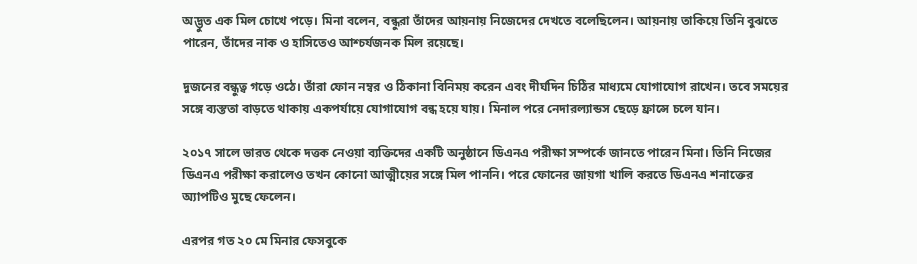অদ্ভুত এক মিল চোখে পড়ে। মিনা বলেন, বন্ধুরা তাঁদের আয়নায় নিজেদের দেখতে বলেছিলেন। আয়নায় তাকিয়ে তিনি বুঝতে পারেন, তাঁদের নাক ও হাসিতেও আশ্চর্যজনক মিল রয়েছে।

দুজনের বন্ধুত্ব গড়ে ওঠে। তাঁরা ফোন নম্বর ও ঠিকানা বিনিময় করেন এবং দীর্ঘদিন চিঠির মাধ্যমে যোগাযোগ রাখেন। তবে সময়ের সঙ্গে ব্যস্ততা বাড়তে থাকায় একপর্যায়ে যোগাযোগ বন্ধ হয়ে যায়। মিনাল পরে নেদারল্যান্ডস ছেড়ে ফ্রান্সে চলে যান।

২০১৭ সালে ভারত থেকে দত্তক নেওয়া ব্যক্তিদের একটি অনুষ্ঠানে ডিএনএ পরীক্ষা সম্পর্কে জানতে পারেন মিনা। তিনি নিজের ডিএনএ পরীক্ষা করালেও তখন কোনো আত্মীয়ের সঙ্গে মিল পাননি। পরে ফোনের জায়গা খালি করতে ডিএনএ শনাক্তের অ্যাপটিও মুছে ফেলেন।

এরপর গত ২০ মে মিনার ফেসবুকে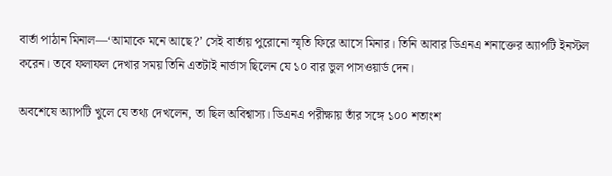বার্তা পাঠান মিনাল—‘আমাকে মনে আছে?’ সেই বার্তায় পুরোনো স্মৃতি ফিরে আসে মিনার। তিনি আবার ডিএনএ শনাক্তের অ্যাপটি ইনস্টল করেন। তবে ফলাফল দেখার সময় তিনি এতটাই নার্ভাস ছিলেন যে ১০ বার ভুল পাসওয়ার্ড দেন।

অবশেষে অ্যাপটি খুলে যে তথ্য দেখলেন, তা ছিল অবিশ্বাস্য। ডিএনএ পরীক্ষায় তাঁর সঙ্গে ১০০ শতাংশ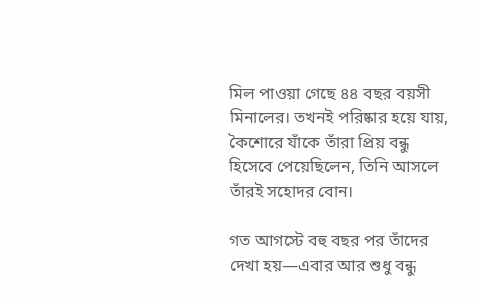মিল পাওয়া গেছে ৪৪ বছর বয়সী মিনালের। তখনই পরিষ্কার হয়ে যায়, কৈশোরে যাঁকে তাঁরা প্রিয় বন্ধু হিসেবে পেয়েছিলেন, তিনি আসলে তাঁরই সহোদর বোন।

গত আগস্টে বহু বছর পর তাঁদের দেখা হয়—এবার আর শুধু বন্ধু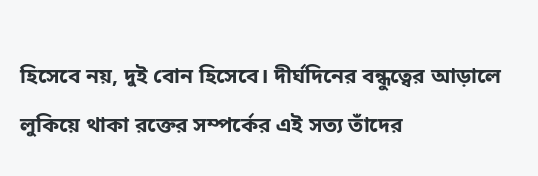হিসেবে নয়, দুই বোন হিসেবে। দীর্ঘদিনের বন্ধুত্বের আড়ালে লুকিয়ে থাকা রক্তের সম্পর্কের এই সত্য তাঁদের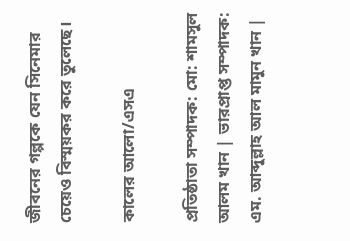জীবনের গল্পকে যেন সিনেমার চেয়েও বিস্ময়কর করে তুলেছে।

কালের আলো/এসএ

প্রতিষ্ঠাতা সম্পাদক: মো: শামসুল আলম খান | ভারপ্রাপ্ত সম্পাদক: এম. আব্দুল্লাহ আল মামুন খান |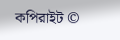কপিরাইট ©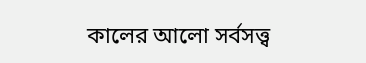কালের আলো সর্বসত্ত্ব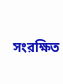সংরক্ষিত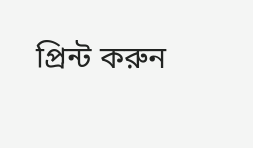প্রিন্ট করুন